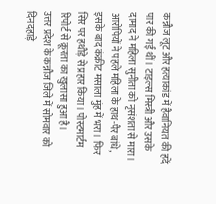कन्नौज लूट और हत्याकांड में हैवानियत की हदें पार की गईं थीं। टाइल्स मिस्त्री और उसके दामाद ने महिला सुनीता को नृसंशता से मारा। आरोपियों ने पहले महिला के हाथ-पैर बांधे, इसके बाद कंक्रीट मसाला मुंह में भरा। फिर सिर पर हथौड़े से प्रहार किया। पोस्टमार्टम रिपोर्ट से क्रूरता का खुलासा हुआ है।
उत्तर प्रदेश के कन्नौज जिले में सोमवार को दिनदहाड़े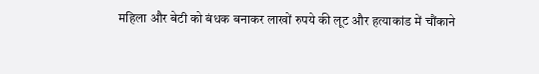महिला और बेटी को बंधक बनाकर लाखों रुपये की लूट और हत्याकांड में चौंकाने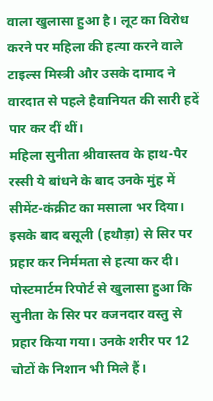वाला खुलासा हुआ है। लूट का विरोध करने पर महिला की हत्या करने वाले टाइल्स मिस्त्री और उसके दामाद ने वारदात से पहले हैवानियत की सारी हदें पार कर दीं थीं।
महिला सुनीता श्रीवास्तव के हाथ-पैर रस्सी ये बांधने के बाद उनके मुंह में सीमेंट-कंक्रीट का मसाला भर दिया। इसके बाद बसूली (हथौड़ा) से सिर पर प्रहार कर निर्ममता से हत्या कर दी। पोस्टमार्टम रिपोर्ट से खुलासा हुआ कि सुनीता के सिर पर वजनदार वस्तु से प्रहार किया गया। उनके शरीर पर 12 चोटों के निशान भी मिले हैं।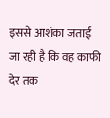इससे आशंका जताई जा रही है कि वह काफी देर तक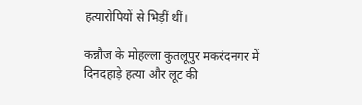हत्यारोपियों से भिड़ीं थीं।

कन्नौज के मोहल्ला कुतलूपुर मकरंदनगर में दिनदहाड़े हत्या और लूट की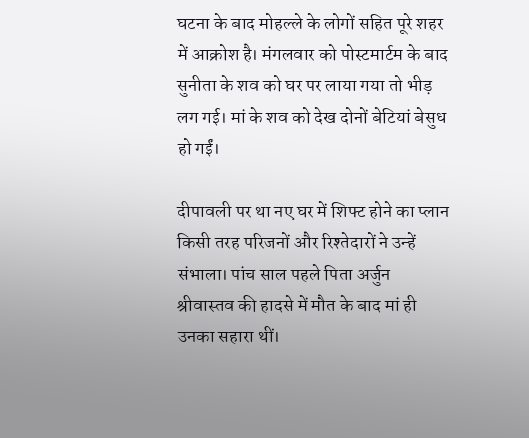घटना के बाद मोहल्ले के लोगों सहित पूरे शहर में आक्रोश है। मंगलवार को पोस्टमार्टम के बाद सुनीता के शव को घर पर लाया गया तो भीड़ लग गई। मां के शव को देख दोनों बेटियां बेसुध हो गईं।

दीपावली पर था नए घर में शिफ्ट होने का प्लान
किसी तरह परिजनों और रिश्तेदारों ने उन्हें संभाला। पांच साल पहले पिता अर्जुन श्रीवास्तव की हादसे में मौत के बाद मां ही उनका सहारा थीं।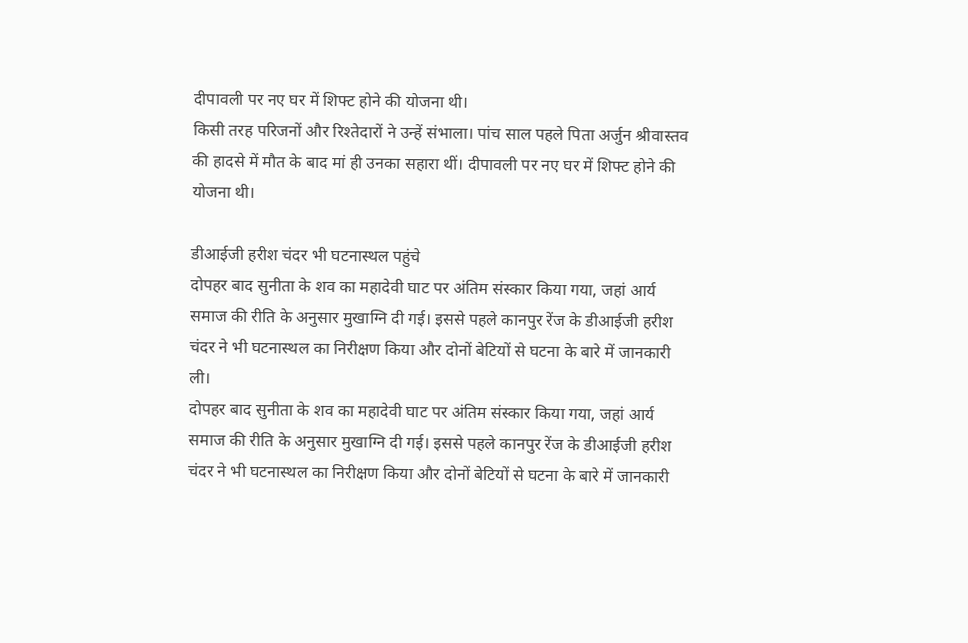दीपावली पर नए घर में शिफ्ट होने की योजना थी।
किसी तरह परिजनों और रिश्तेदारों ने उन्हें संभाला। पांच साल पहले पिता अर्जुन श्रीवास्तव की हादसे में मौत के बाद मां ही उनका सहारा थीं। दीपावली पर नए घर में शिफ्ट होने की योजना थी।

डीआईजी हरीश चंदर भी घटनास्थल पहुंचे
दोपहर बाद सुनीता के शव का महादेवी घाट पर अंतिम संस्कार किया गया, जहां आर्य समाज की रीति के अनुसार मुखाग्नि दी गई। इससे पहले कानपुर रेंज के डीआईजी हरीश चंदर ने भी घटनास्थल का निरीक्षण किया और दोनों बेटियों से घटना के बारे में जानकारी ली।
दोपहर बाद सुनीता के शव का महादेवी घाट पर अंतिम संस्कार किया गया, जहां आर्य समाज की रीति के अनुसार मुखाग्नि दी गई। इससे पहले कानपुर रेंज के डीआईजी हरीश चंदर ने भी घटनास्थल का निरीक्षण किया और दोनों बेटियों से घटना के बारे में जानकारी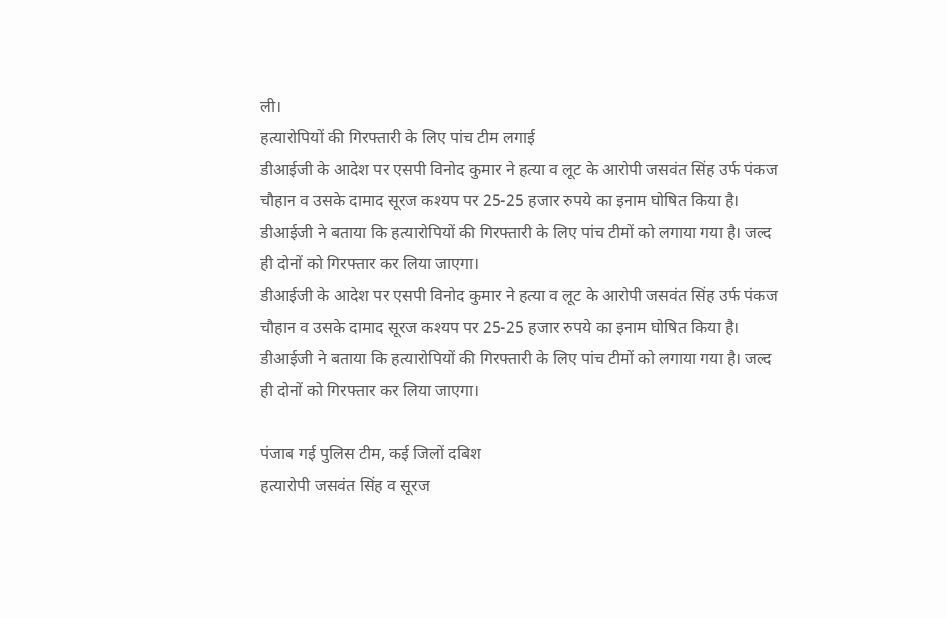ली।
हत्यारोपियों की गिरफ्तारी के लिए पांच टीम लगाई
डीआईजी के आदेश पर एसपी विनोद कुमार ने हत्या व लूट के आरोपी जसवंत सिंह उर्फ पंकज चौहान व उसके दामाद सूरज कश्यप पर 25-25 हजार रुपये का इनाम घोषित किया है। डीआईजी ने बताया कि हत्यारोपियों की गिरफ्तारी के लिए पांच टीमों को लगाया गया है। जल्द ही दोनों को गिरफ्तार कर लिया जाएगा।
डीआईजी के आदेश पर एसपी विनोद कुमार ने हत्या व लूट के आरोपी जसवंत सिंह उर्फ पंकज चौहान व उसके दामाद सूरज कश्यप पर 25-25 हजार रुपये का इनाम घोषित किया है। डीआईजी ने बताया कि हत्यारोपियों की गिरफ्तारी के लिए पांच टीमों को लगाया गया है। जल्द ही दोनों को गिरफ्तार कर लिया जाएगा।

पंजाब गई पुलिस टीम, कई जिलों दबिश
हत्यारोपी जसवंत सिंह व सूरज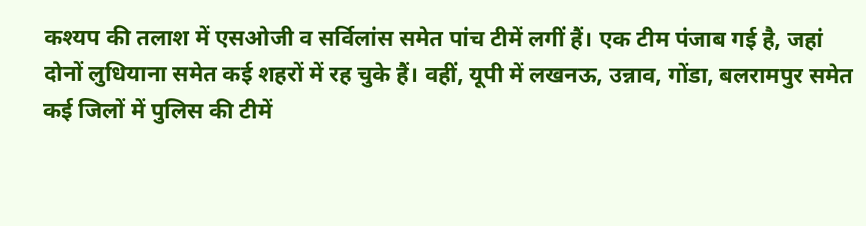कश्यप की तलाश में एसओजी व सर्विलांस समेत पांच टीमें लगीं हैं। एक टीम पंजाब गई है, जहां दोनों लुधियाना समेत कई शहरों में रह चुके हैं। वहीं, यूपी में लखनऊ, उन्नाव, गोंडा, बलरामपुर समेत कई जिलों में पुलिस की टीमें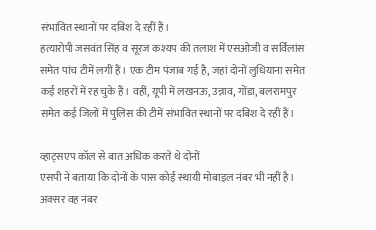संभावित स्थानों पर दबिश दे रहीं हैं।
हत्यारोपी जसवंत सिंह व सूरज कश्यप की तलाश में एसओजी व सर्विलांस समेत पांच टीमें लगीं हैं। एक टीम पंजाब गई है, जहां दोनों लुधियाना समेत कई शहरों में रह चुके हैं। वहीं, यूपी में लखनऊ, उन्नाव, गोंडा, बलरामपुर समेत कई जिलों में पुलिस की टीमें संभावित स्थानों पर दबिश दे रहीं हैं।

व्हाट्सएप कॉल से बात अधिक करते थे दोनों
एसपी ने बताया कि दोनों के पास कोई स्थायी मोबाइल नंबर भी नहीं है। अक्सर वह नंबर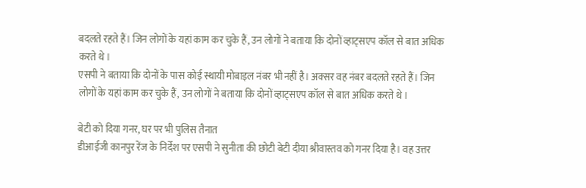बदलते रहते हैं। जिन लोगों के यहां काम कर चुके हैं, उन लोगों ने बताया कि दोनों व्हाट्सएप कॉल से बात अधिक करते थे।
एसपी ने बताया कि दोनों के पास कोई स्थायी मोबाइल नंबर भी नहीं है। अक्सर वह नंबर बदलते रहते हैं। जिन लोगों के यहां काम कर चुके हैं, उन लोगों ने बताया कि दोनों व्हाट्सएप कॉल से बात अधिक करते थे।

बेटी को दिया गनर, घर पर भी पुलिस तैनात
डीआईजी कानपुर रेंज के निर्देश पर एसपी ने सुनीता की छोटी बेटी दीया श्रीवास्तव को गनर दिया है। वह उत्तर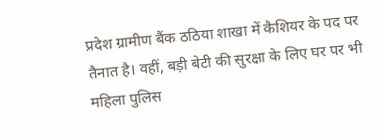प्रदेश ग्रामीण बैंक ठठिया शाखा में कैशियर के पद पर तैनात है। वहीं, बड़ी बेटी की सुरक्षा के लिए घर पर भी महिला पुलिस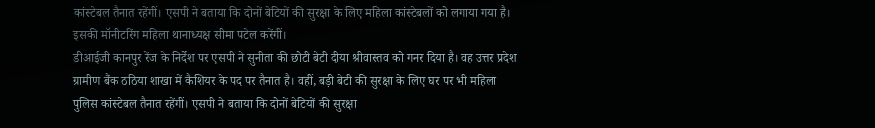कांस्टेबल तैनात रहेंगीं। एसपी ने बताया कि दोनों बेटियों की सुरक्षा के लिए महिला कांस्टेबलों को लगाया गया है। इसकी मॉनीटरिंग महिला थानाध्यक्ष सीमा पटेल करेंगीं।
डीआईजी कानपुर रेंज के निर्देश पर एसपी ने सुनीता की छोटी बेटी दीया श्रीवास्तव को गनर दिया है। वह उत्तर प्रदेश ग्रामीण बैंक ठठिया शाखा में कैशियर के पद पर तैनात है। वहीं, बड़ी बेटी की सुरक्षा के लिए घर पर भी महिला पुलिस कांस्टेबल तैनात रहेंगीं। एसपी ने बताया कि दोनों बेटियों की सुरक्षा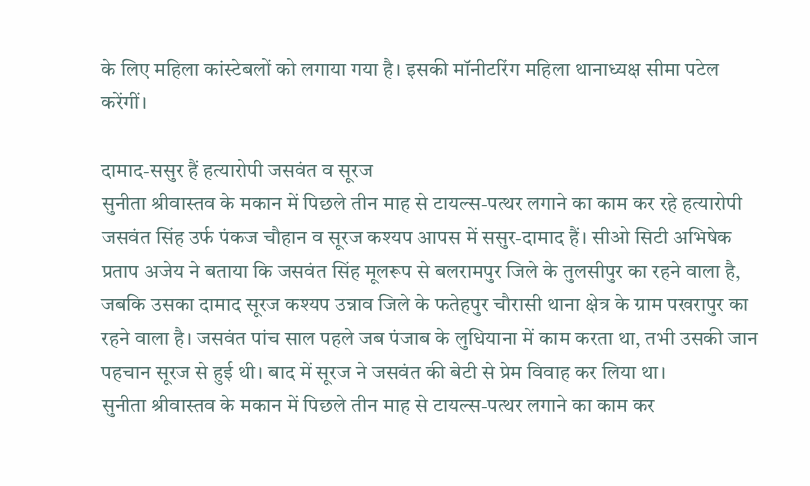के लिए महिला कांस्टेबलों को लगाया गया है। इसकी मॉनीटरिंग महिला थानाध्यक्ष सीमा पटेल करेंगीं।

दामाद-ससुर हैं हत्यारोपी जसवंत व सूरज
सुनीता श्रीवास्तव के मकान में पिछले तीन माह से टायल्स-पत्थर लगाने का काम कर रहे हत्यारोपी जसवंत सिंह उर्फ पंकज चौहान व सूरज कश्यप आपस में ससुर-दामाद हैं। सीओ सिटी अभिषेक प्रताप अजेय ने बताया कि जसवंत सिंह मूलरूप से बलरामपुर जिले के तुलसीपुर का रहने वाला है, जबकि उसका दामाद सूरज कश्यप उन्नाव जिले के फतेहपुर चौरासी थाना क्षेत्र के ग्राम पखरापुर का रहने वाला है। जसवंत पांच साल पहले जब पंजाब के लुधियाना में काम करता था, तभी उसकी जान पहचान सूरज से हुई थी। बाद में सूरज ने जसवंत की बेटी से प्रेम विवाह कर लिया था।
सुनीता श्रीवास्तव के मकान में पिछले तीन माह से टायल्स-पत्थर लगाने का काम कर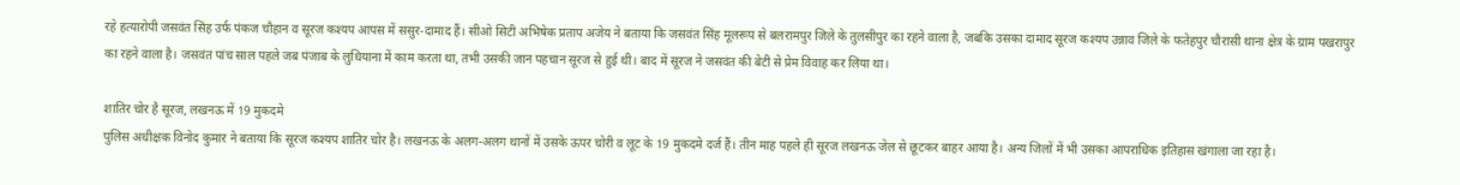रहे हत्यारोपी जसवंत सिंह उर्फ पंकज चौहान व सूरज कश्यप आपस में ससुर-दामाद हैं। सीओ सिटी अभिषेक प्रताप अजेय ने बताया कि जसवंत सिंह मूलरूप से बलरामपुर जिले के तुलसीपुर का रहने वाला है, जबकि उसका दामाद सूरज कश्यप उन्नाव जिले के फतेहपुर चौरासी थाना क्षेत्र के ग्राम पखरापुर का रहने वाला है। जसवंत पांच साल पहले जब पंजाब के लुधियाना में काम करता था, तभी उसकी जान पहचान सूरज से हुई थी। बाद में सूरज ने जसवंत की बेटी से प्रेम विवाह कर लिया था।

शातिर चोर है सूरज, लखनऊ में 19 मुकदमे
पुलिस अधीक्षक विनोद कुमार ने बताया कि सूरज कश्यप शातिर चोर है। लखनऊ के अलग-अलग थानों में उसके ऊपर चोरी व लूट के 19 मुकदमे दर्ज हैं। तीन माह पहले ही सूरज लखनऊ जेल से छूटकर बाहर आया है। अन्य जिलों में भी उसका आपराधिक इतिहास खंगाला जा रहा है।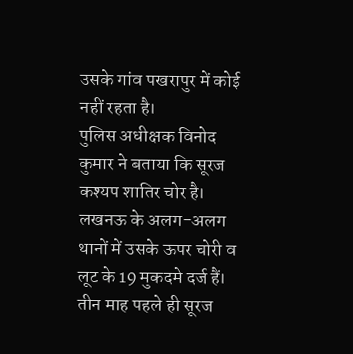उसके गांव पखरापुर में कोई नहीं रहता है।
पुलिस अधीक्षक विनोद कुमार ने बताया कि सूरज कश्यप शातिर चोर है। लखनऊ के अलग-अलग थानों में उसके ऊपर चोरी व लूट के 19 मुकदमे दर्ज हैं। तीन माह पहले ही सूरज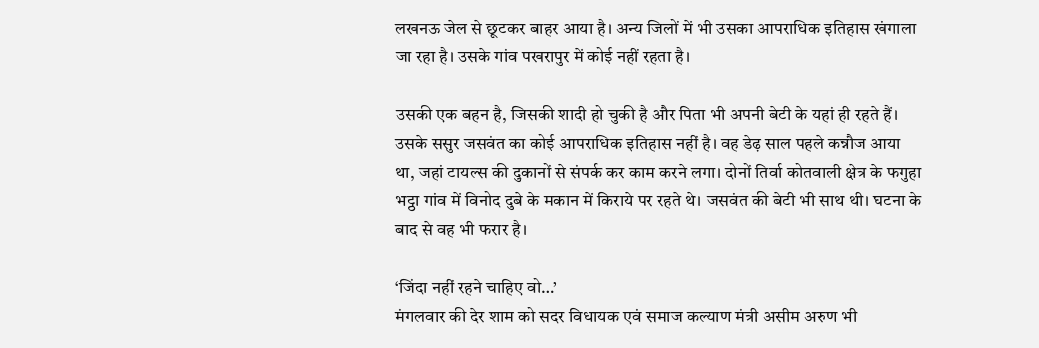लखनऊ जेल से छूटकर बाहर आया है। अन्य जिलों में भी उसका आपराधिक इतिहास खंगाला जा रहा है। उसके गांव पखरापुर में कोई नहीं रहता है।

उसकी एक बहन है, जिसकी शादी हो चुकी है और पिता भी अपनी बेटी के यहां ही रहते हैं। उसके ससुर जसवंत का कोई आपराधिक इतिहास नहीं है। वह डेढ़ साल पहले कन्नौज आया था, जहां टायल्स की दुकानों से संपर्क कर काम करने लगा। दोनों तिर्वा कोतवाली क्षेत्र के फगुहा भट्ठा गांव में विनोद दुबे के मकान में किराये पर रहते थे। जसवंत की बेटी भी साथ थी। घटना के बाद से वह भी फरार है।

‘जिंदा नहीं रहने चाहिए वो…’
मंगलवार की देर शाम को सदर विधायक एवं समाज कल्याण मंत्री असीम अरुण भी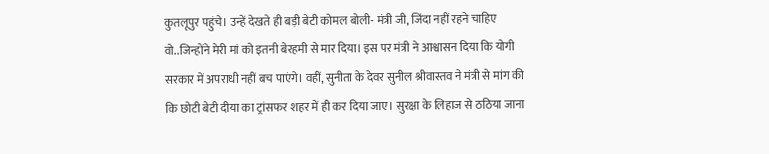कुतलूपुर पहुंचे। उन्हें देखते ही बड़ी बेटी कोमल बोली- मंत्री जी, जिंदा नहीं रहने चाहिए वो..जिन्होंने मेरी मां को इतनी बेरहमी से मार दिया। इस पर मंत्री ने आश्वासन दिया कि योगी सरकार में अपराधी नहीं बच पाएंगे। वहीं, सुनीता के देवर सुनील श्रीवास्तव ने मंत्री से मांग की कि छोटी बेटी दीया का ट्रांसफर शहर में ही कर दिया जाए। सुरक्षा के लिहाज से ठठिया जाना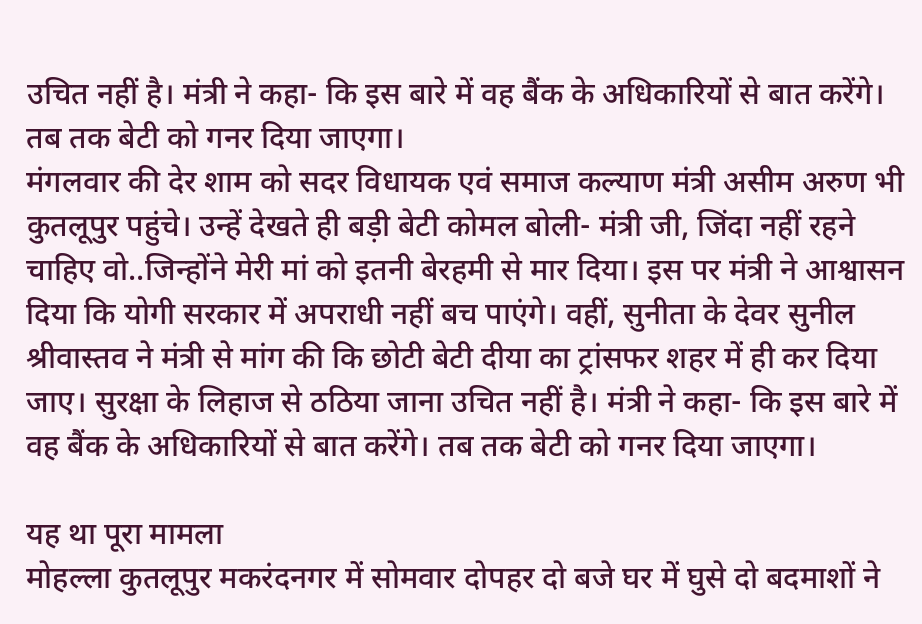उचित नहीं है। मंत्री ने कहा- कि इस बारे में वह बैंक के अधिकारियों से बात करेंगे। तब तक बेटी को गनर दिया जाएगा।
मंगलवार की देर शाम को सदर विधायक एवं समाज कल्याण मंत्री असीम अरुण भी कुतलूपुर पहुंचे। उन्हें देखते ही बड़ी बेटी कोमल बोली- मंत्री जी, जिंदा नहीं रहने चाहिए वो..जिन्होंने मेरी मां को इतनी बेरहमी से मार दिया। इस पर मंत्री ने आश्वासन दिया कि योगी सरकार में अपराधी नहीं बच पाएंगे। वहीं, सुनीता के देवर सुनील श्रीवास्तव ने मंत्री से मांग की कि छोटी बेटी दीया का ट्रांसफर शहर में ही कर दिया जाए। सुरक्षा के लिहाज से ठठिया जाना उचित नहीं है। मंत्री ने कहा- कि इस बारे में वह बैंक के अधिकारियों से बात करेंगे। तब तक बेटी को गनर दिया जाएगा।

यह था पूरा मामला
मोहल्ला कुतलूपुर मकरंदनगर में सोमवार दोपहर दो बजे घर में घुसे दो बदमाशों ने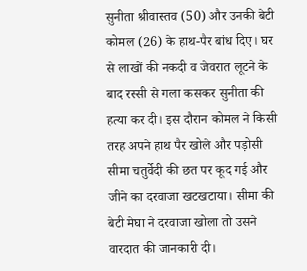सुनीता श्रीवास्तव (50) और उनकी बेटी कोमल (26) के हाथ-पैर बांध दिए। घर से लाखों की नकदी व जेवरात लूटने के बाद रस्सी से गला कसकर सुनीता की हत्या कर दी। इस दौरान कोमल ने किसी तरह अपने हाथ पैर खोले और पड़ोसी सीमा चतुर्वेदी की छत पर कूद गई और जीने का दरवाजा खटखटाया। सीमा की बेटी मेघा ने दरवाजा खोला तो उसने वारदात की जानकारी दी।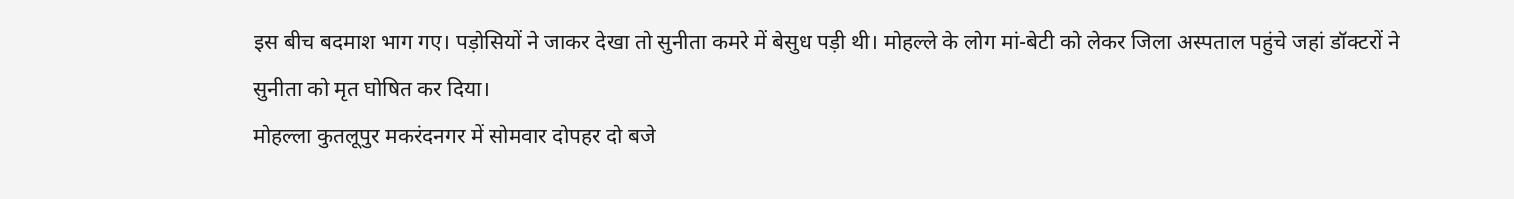इस बीच बदमाश भाग गए। पड़ोसियों ने जाकर देखा तो सुनीता कमरे में बेसुध पड़ी थी। मोहल्ले के लोग मां-बेटी को लेकर जिला अस्पताल पहुंचे जहां डॉक्टरों ने सुनीता को मृत घोषित कर दिया।
मोहल्ला कुतलूपुर मकरंदनगर में सोमवार दोपहर दो बजे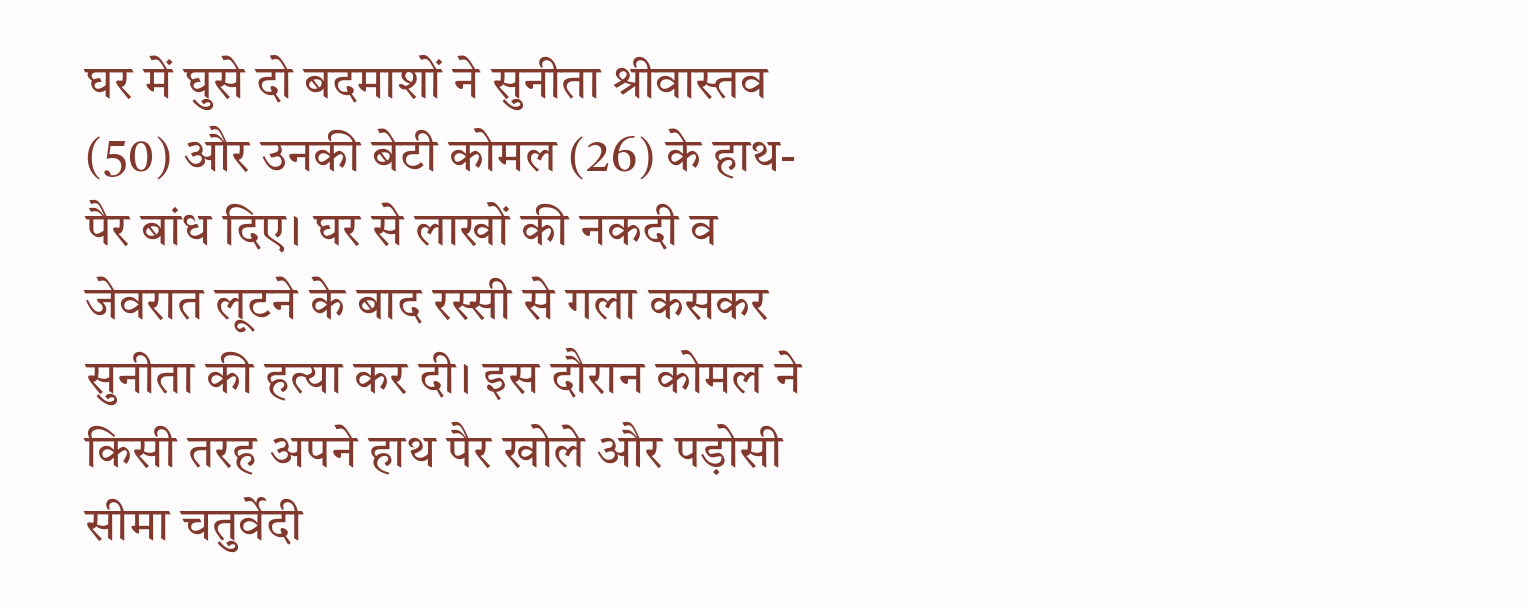घर में घुसे दो बदमाशों ने सुनीता श्रीवास्तव (50) और उनकी बेटी कोमल (26) के हाथ-पैर बांध दिए। घर से लाखों की नकदी व जेवरात लूटने के बाद रस्सी से गला कसकर सुनीता की हत्या कर दी। इस दौरान कोमल ने किसी तरह अपने हाथ पैर खोले और पड़ोसी सीमा चतुर्वेदी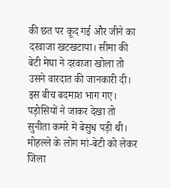की छत पर कूद गई और जीने का दरवाजा खटखटाया। सीमा की बेटी मेघा ने दरवाजा खोला तो उसने वारदात की जानकारी दी। इस बीच बदमाश भाग गए। पड़ोसियों ने जाकर देखा तो सुनीता कमरे में बेसुध पड़ी थी। मोहल्ले के लोग मां-बेटी को लेकर जिला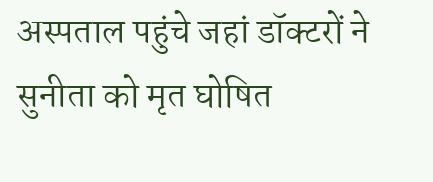अस्पताल पहुंचे जहां डॉक्टरों ने सुनीता को मृत घोषित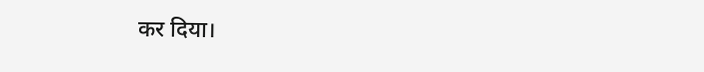कर दिया।